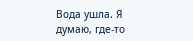Вода ушла. Я думаю, где-то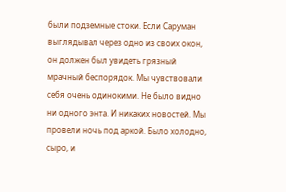были подземные стоки. Если Саруман выглядывал через одно из своих окон, он должен был увидеть грязный мрачный беспорядок. Мы чувствовали себя очень одинокими. Не было видно ни одного энта. И никаких новостей. Мы провели ночь под аркой. Было холодно, сыро, и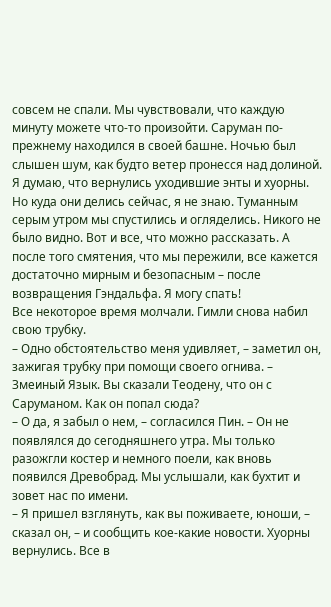совсем не спали. Мы чувствовали, что каждую минуту можете что-то произойти. Саруман по-прежнему находился в своей башне. Ночью был слышен шум, как будто ветер пронесся над долиной. Я думаю, что вернулись уходившие энты и хуорны. Но куда они делись сейчас, я не знаю. Туманным серым утром мы спустились и огляделись. Никого не было видно. Вот и все, что можно рассказать. А после того смятения, что мы пережили, все кажется достаточно мирным и безопасным – после возвращения Гэндальфа. Я могу спать!
Все некоторое время молчали. Гимли снова набил свою трубку.
– Одно обстоятельство меня удивляет, – заметил он, зажигая трубку при помощи своего огнива. – Змеиный Язык. Вы сказали Теодену, что он с Саруманом. Как он попал сюда?
– О да, я забыл о нем, – согласился Пин. – Он не появлялся до сегодняшнего утра. Мы только разожгли костер и немного поели, как вновь появился Древобрад. Мы услышали, как бухтит и зовет нас по имени.
– Я пришел взглянуть, как вы поживаете, юноши, – сказал он, – и сообщить кое-какие новости. Хуорны вернулись. Все в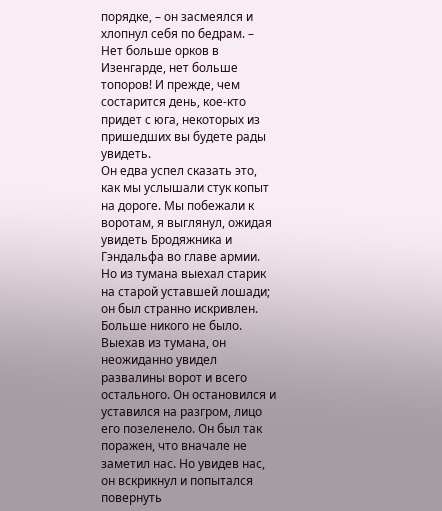порядке, – он засмеялся и хлопнул себя по бедрам. – Нет больше орков в Изенгарде, нет больше топоров! И прежде, чем состарится день, кое-кто придет с юга, некоторых из пришедших вы будете рады увидеть.
Он едва успел сказать это, как мы услышали стук копыт на дороге. Мы побежали к воротам, я выглянул, ожидая увидеть Бродяжника и Гэндальфа во главе армии. Но из тумана выехал старик на старой уставшей лошади; он был странно искривлен. Больше никого не было. Выехав из тумана, он неожиданно увидел развалины ворот и всего остального. Он остановился и уставился на разгром, лицо его позеленело. Он был так поражен, что вначале не заметил нас. Но увидев нас, он вскрикнул и попытался повернуть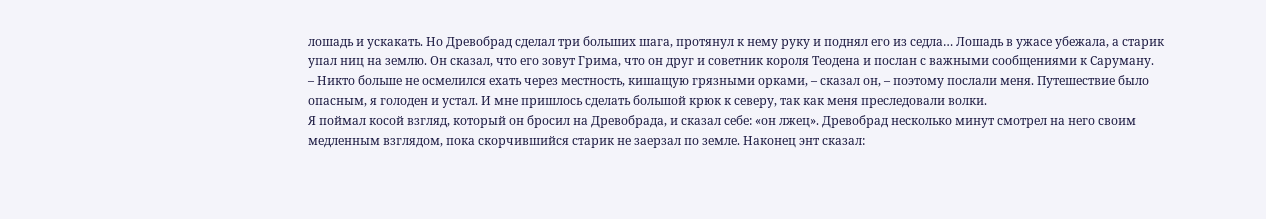лошадь и ускакать. Но Древобрад сделал три больших шага, протянул к нему руку и поднял его из седла… Лошадь в ужасе убежала, а старик упал ниц на землю. Он сказал, что его зовут Грима, что он друг и советник короля Теодена и послан с важными сообщениями к Саруману.
– Никто больше не осмелился ехать через местность, кишащую грязными орками, – сказал он, – поэтому послали меня. Путешествие было опасным, я голоден и устал. И мне пришлось сделать большой крюк к северу, так как меня преследовали волки.
Я поймал косой взгляд, который он бросил на Древобрада, и сказал себе: «он лжец». Древобрад несколько минут смотрел на него своим медленным взглядом, пока скорчившийся старик не заерзал по земле. Наконец энт сказал: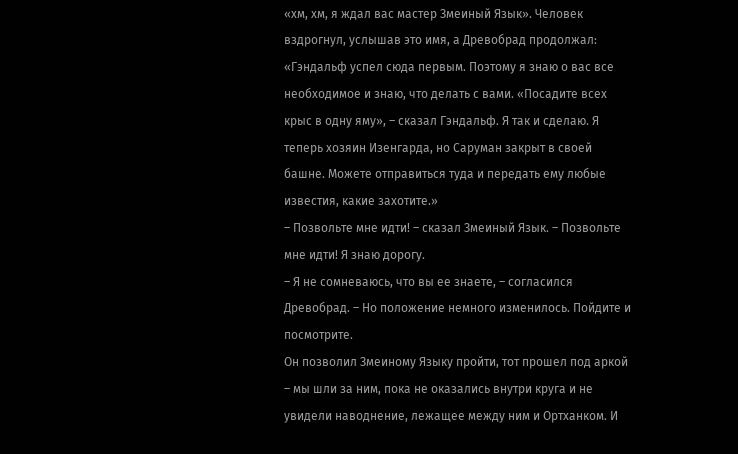«хм, хм, я ждал вас мастер Змеиный Язык». Человек вздрогнул, услышав это имя, а Древобрад продолжал: «Гэндальф успел сюда первым. Поэтому я знаю о вас все необходимое и знаю, что делать с вами. «Посадите всех крыс в одну яму», – сказал Гэндальф. Я так и сделаю. Я теперь хозяин Изенгарда, но Саруман закрыт в своей башне. Можете отправиться туда и передать ему любые известия, какие захотите.»
– Позвольте мне идти! – сказал Змеиный Язык. – Позвольте мне идти! Я знаю дорогу.
– Я не сомневаюсь, что вы ее знаете, – согласился Древобрад. – Но положение немного изменилось. Пойдите и посмотрите.
Он позволил Змеиному Языку пройти, тот прошел под аркой – мы шли за ним, пока не оказались внутри круга и не увидели наводнение, лежащее между ним и Ортханком. И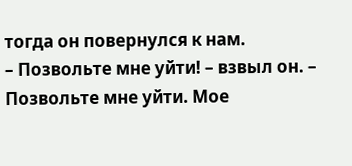тогда он повернулся к нам.
– Позвольте мне уйти! – взвыл он. – Позвольте мне уйти. Мое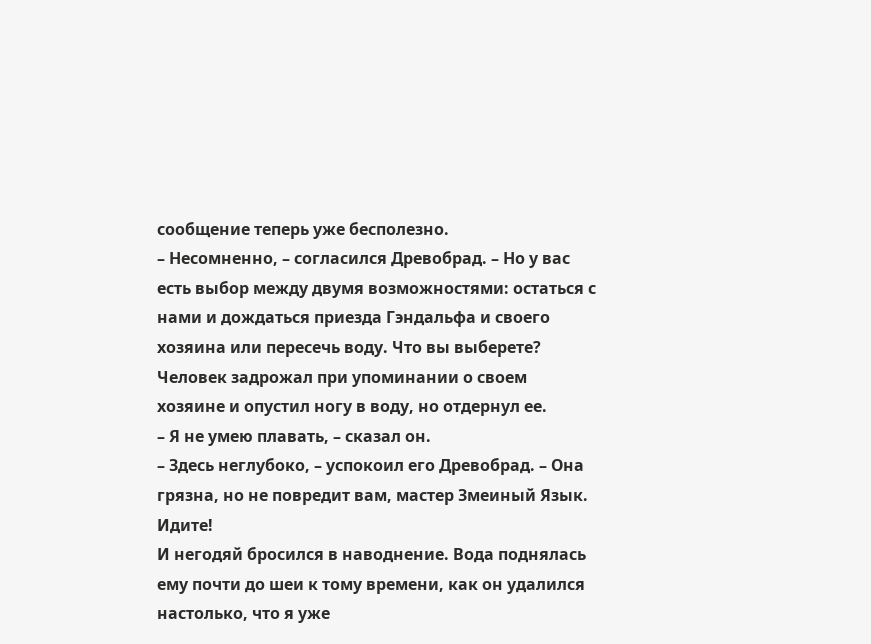сообщение теперь уже бесполезно.
– Несомненно, – согласился Древобрад. – Но у вас есть выбор между двумя возможностями: остаться с нами и дождаться приезда Гэндальфа и своего хозяина или пересечь воду. Что вы выберете?
Человек задрожал при упоминании о своем хозяине и опустил ногу в воду, но отдернул ее.
– Я не умею плавать, – сказал он.
– Здесь неглубоко, – успокоил его Древобрад. – Она грязна, но не повредит вам, мастер Змеиный Язык. Идите!
И негодяй бросился в наводнение. Вода поднялась ему почти до шеи к тому времени, как он удалился настолько, что я уже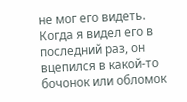не мог его видеть. Когда я видел его в последний раз, он вцепился в какой-то бочонок или обломок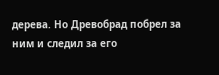дерева. Но Древобрад побрел за ним и следил за его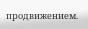продвижением.